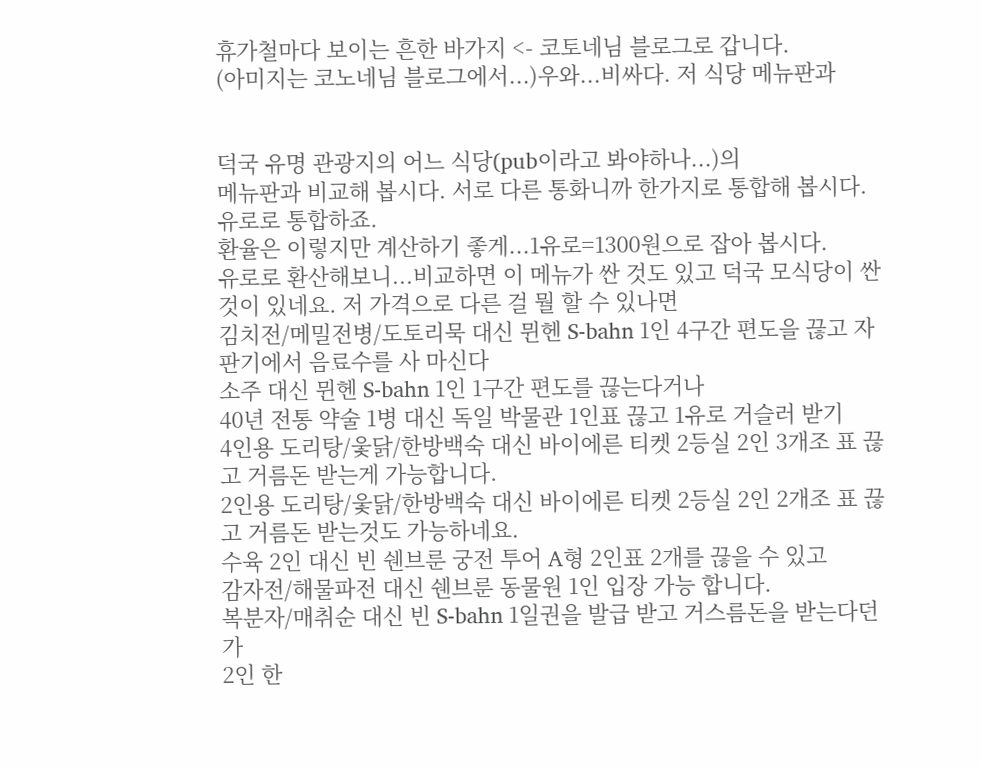휴가철마다 보이는 흔한 바가지 <- 코토네님 블로그로 갑니다.
(아미지는 코노네님 블로그에서...)우와...비싸다. 저 식당 메뉴판과


덕국 유명 관광지의 어느 식당(pub이라고 봐야하나...)의
메뉴판과 비교해 봅시다. 서로 다른 통화니까 한가지로 통합해 봅시다. 유로로 통합하죠.
환율은 이렇지만 계산하기 좋게...1유로=1300원으로 잡아 봅시다.
유로로 환산해보니...비교하면 이 메뉴가 싼 것도 있고 덕국 모식당이 싼 것이 있네요. 저 가격으로 다른 걸 뭘 할 수 있나면
김치전/메밀전병/도토리묵 대신 뮌헨 S-bahn 1인 4구간 편도을 끊고 자판기에서 음료수를 사 마신다
소주 대신 뮌헨 S-bahn 1인 1구간 편도를 끊는다거나
40년 전통 약술 1병 대신 독일 박물관 1인표 끊고 1유로 거슬러 받기
4인용 도리탕/웇닭/한방백숙 대신 바이에른 티켓 2등실 2인 3개조 표 끊고 거름돈 받는게 가능합니다.
2인용 도리탕/웇닭/한방백숙 대신 바이에른 티켓 2등실 2인 2개조 표 끊고 거름돈 받는것도 가능하네요.
수육 2인 대신 빈 쉔브룬 궁전 투어 A형 2인표 2개를 끊을 수 있고
감자전/해물파전 대신 쉔브룬 동물원 1인 입장 가능 합니다.
복분자/매취순 대신 빈 S-bahn 1일권을 발급 받고 거스름돈을 받는다던가
2인 한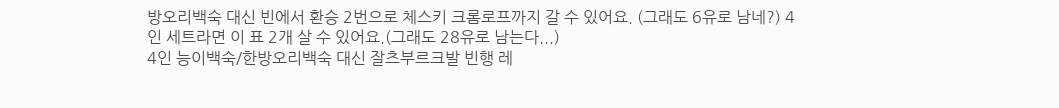방오리백숙 대신 빈에서 환승 2번으로 체스키 크롬로프까지 갈 수 있어요. (그래도 6유로 남네?) 4인 세트라면 이 표 2개 살 수 있어요.(그래도 28유로 남는다...)
4인 능이백숙/한방오리백숙 대신 잘츠부르크발 빈행 레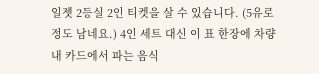일젯 2등실 2인 티켓을 살 수 있습니다. (5유로정도 남네요.) 4인 세트 대신 이 표 한장에 차량 내 카드에서 파는 음식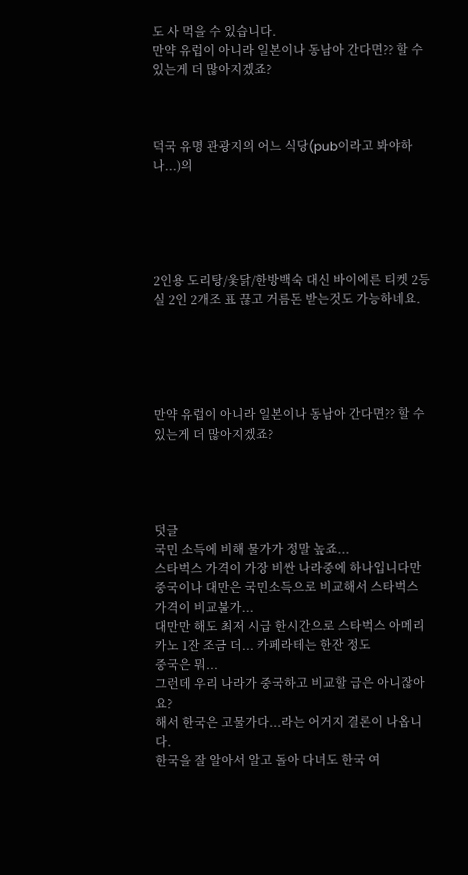도 사 먹을 수 있습니다.
만약 유럽이 아니라 일본이나 동남아 간다면?? 할 수 있는게 더 많아지겠죠?



덕국 유명 관광지의 어느 식당(pub이라고 봐야하나...)의





2인용 도리탕/웇닭/한방백숙 대신 바이에른 티켓 2등실 2인 2개조 표 끊고 거름돈 받는것도 가능하네요.





만약 유럽이 아니라 일본이나 동남아 간다면?? 할 수 있는게 더 많아지겠죠?




덧글
국민 소득에 비해 물가가 정말 높죠...
스타벅스 가격이 가장 비싼 나라중에 하나입니다만
중국이나 대만은 국민소득으로 비교해서 스타벅스 가격이 비교불가...
대만만 해도 최저 시급 한시간으로 스타벅스 아메리카노 1잔 조금 더... 카페라테는 한잔 정도
중국은 뭐...
그런데 우리 나라가 중국하고 비교할 급은 아니잖아요?
해서 한국은 고물가다...라는 어거지 결론이 나옵니다.
한국을 잘 알아서 알고 돌아 다녀도 한국 여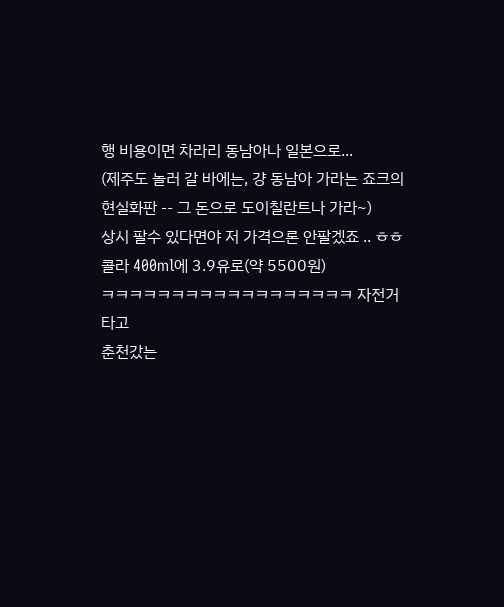행 비용이면 차라리 동남아나 일본으로...
(제주도 놀러 갈 바에는, 걍 동남아 가라는 죠크의 현실화판 -- 그 돈으로 도이칠란트나 가라~)
상시 팔수 있다면야 저 가격으론 안팔겠죠 .. ㅎㅎ
콜라 400ml에 3.9유로(약 5500원)
ㅋㅋㅋㅋㅋㅋㅋㅋㅋㅋㅋㅋㅋㅋㅋㅋㅋㅋ 자전거타고
춘천갔는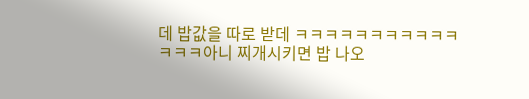데 밥값을 따로 받데 ㅋㅋㅋㅋㅋㅋㅋㅋㅋㅋㅋㅋㅋㅋ아니 찌개시키면 밥 나오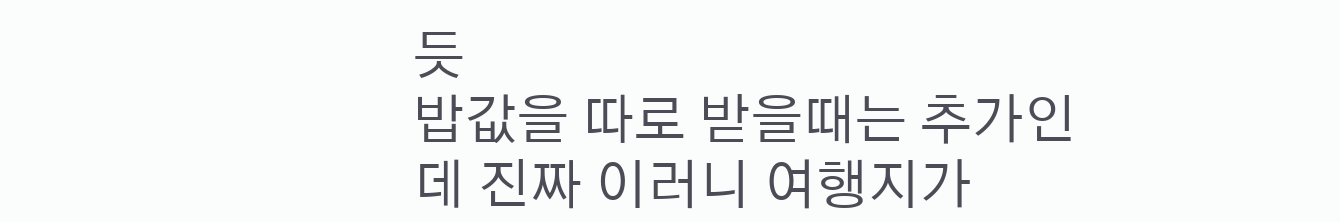듯
밥값을 따로 받을때는 추가인데 진짜 이러니 여행지가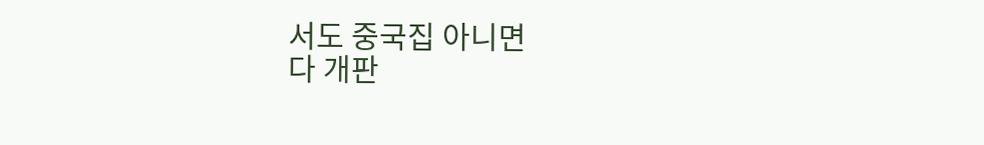서도 중국집 아니면
다 개판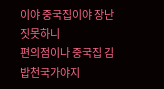이야 중국집이야 장난짓못하니
편의점이나 중국집 김밥천국가야지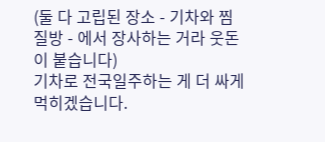(둘 다 고립된 장소 - 기차와 찜질방 - 에서 장사하는 거라 웃돈이 붙습니다)
기차로 전국일주하는 게 더 싸게 먹히겠습니다.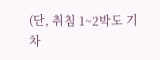(단, 취침 1~2박도 기차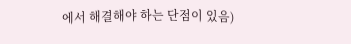에서 해결해야 하는 단점이 있음)